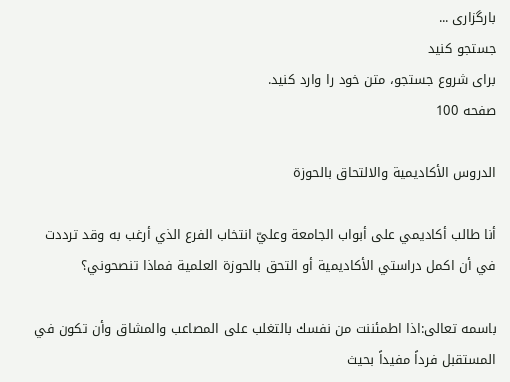بارگزاری ...
جستجو کنید
برای شروع جستجو، متن خود را وارد کنید.
صفحه 100

الدروس الأكاديمية والالتحاق بالحوزة

أنا طالب أكاديمي على أبواب الجامعة وعليّ انتخاب الفرع الذي أرغب به وقد ترددت في أن اكمل دراستي الأكاديمية أو التحق بالحوزة العلمية فماذا تنصحوني؟

باسمه تعالى:اذا اطمئننت من نفسك بالتغلب على المصاعب والمشاق وأن تكون في المستقبل فرداً مفيداً بحيث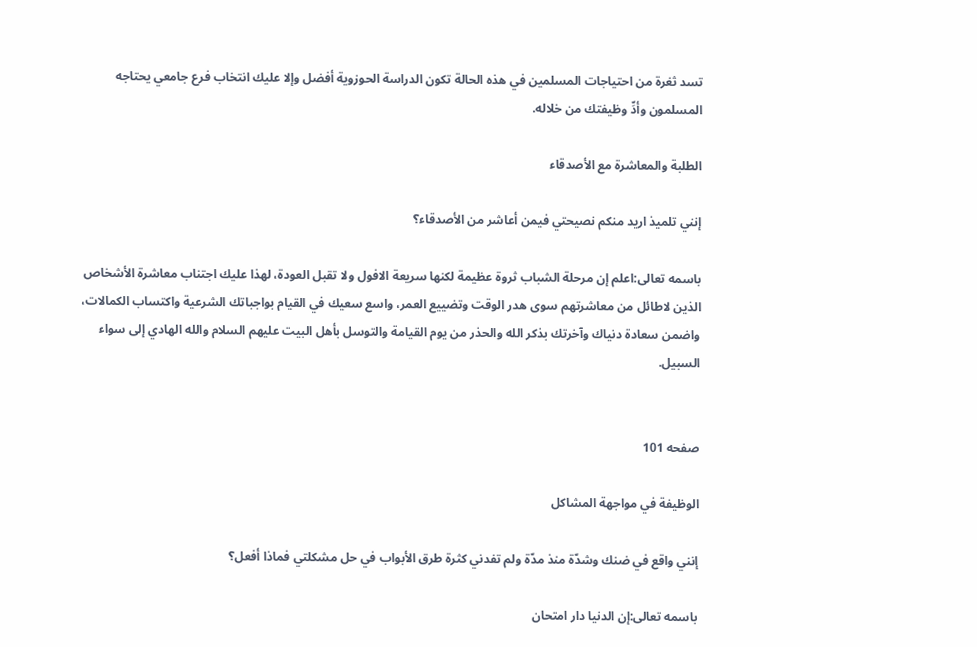تسد ثغرة من احتياجات المسلمين في هذه الحالة تكون الدراسة الحوزوية أفضل وإلا عليك انتخاب فرع جامعي يحتاجه المسلمون وأدِّ وظيفتك من خلاله.

الطلبة والمعاشرة مع الأصدقاء

إنني تلميذ اريد منكم نصيحتي فيمن أعاشر من الأصدقاء؟

باسمه تعالى:اعلم إن مرحلة الشباب ثروة عظيمة لكنها سريعة الافول ولا تقبل العودة، لهذا عليك اجتناب معاشرة الأشخاص الذين لاطائل من معاشرتهم سوى هدر الوقت وتضييع العمر، واسع سعيك في القيام بواجباتك الشرعية واكتساب الكمالات، واضمن سعادة دنياك وآخرتك بذكر الله والحذر من يوم القيامة والتوسل بأهل البيت عليهم السلام والله الهادي إلى سواء السبيل.


صفحه 101

الوظيفة في مواجهة المشاكل‌

إنني واقع في ضنك وشدّة منذ مدّة ولم تفدني كثرة طرق الأبواب في حل مشكلتي فماذا أفعل؟

باسمه تعالى:إن الدنيا دار امتحان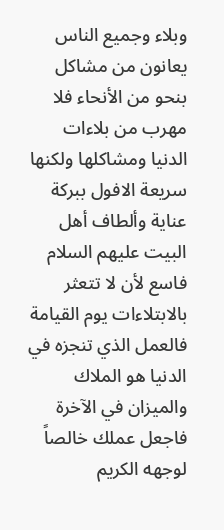وبلاء وجميع الناس يعانون من مشاكل بنحو من الأنحاء فلا مهرب من بلاءات الدنيا ومشاكلها ولكنها سريعة الافول ببركة عناية وألطاف أهل البيت عليهم السلام فاسع لأن لا تتعثر بالابتلاءات يوم القيامة فالعمل الذي تنجزه في الدنيا هو الملاك والميزان في الآخرة فاجعل عملك خالصاً لوجهه الكريم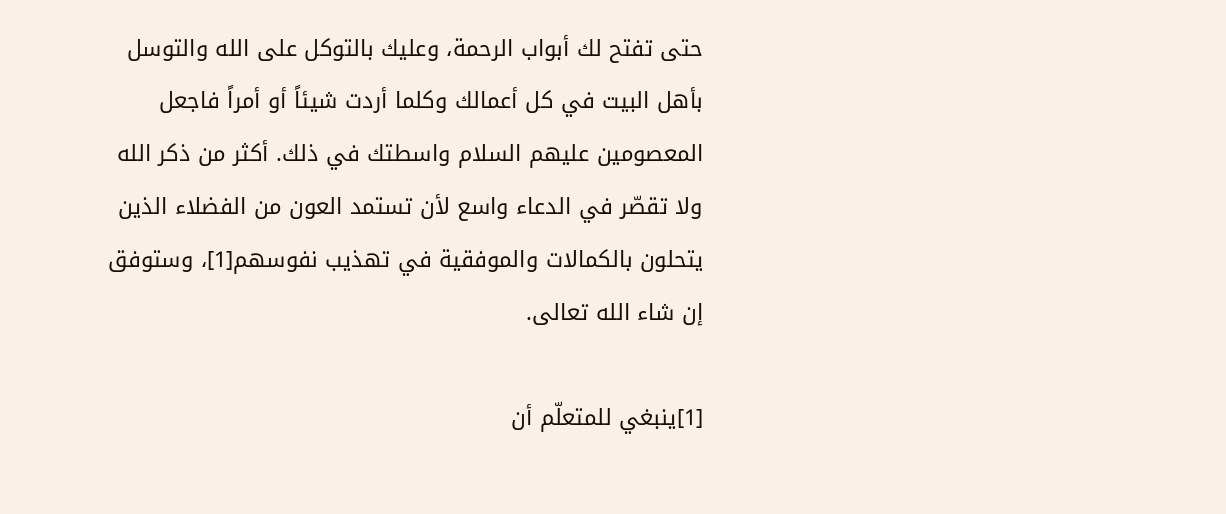حتى تفتح لك أبواب الرحمة، وعليك بالتوكل على الله والتوسل بأهل البيت في كل أعمالك وكلما أردت شيئاً أو أمراً فاجعل المعصومين عليهم السلام واسطتك في ذلك. أكثر من ذكر الله ولا تقصّر في الدعاء واسع لأن تستمد العون من الفضلاء الذين يتحلون بالكمالات والموفقية في تهذيب نفوسهم‌[1]، وستوفق إن شاء الله تعالى.

[1]ينبغي للمتعلّم أن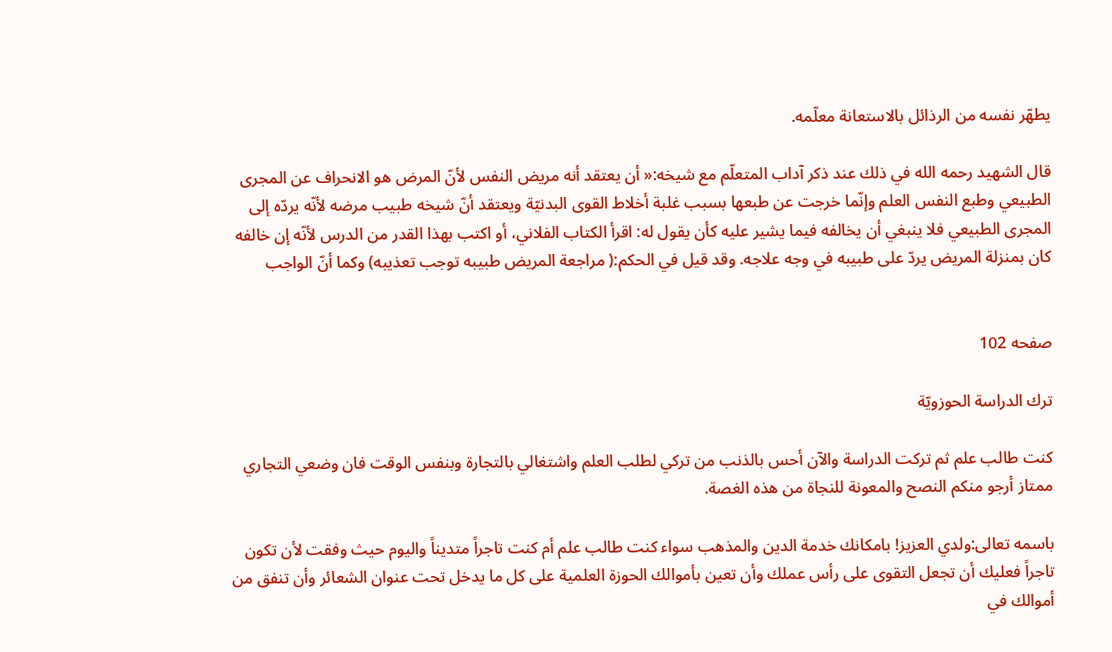يطهّر نفسه من الرذائل بالاستعانة معلّمه.

قال الشهيد رحمه الله في ذلك عند ذكر آداب المتعلّم مع شيخه:« أن يعتقد أنه مريض النفس لأنّ المرض هو الانحراف عن المجرى الطبيعي وطبع النفس العلم وإنّما خرجت عن طبعها بسبب غلبة أخلاط القوى البدنيّة ويعتقد أنّ شيخه طبيب مرضه لأنّه يردّه إلى المجرى الطبيعي فلا ينبغي أن يخالفه فيما يشير عليه كأن يقول له: اقرأ الكتاب الفلاني، أو اكتب بهذا القدر من الدرس لأنّه إن خالفه كان بمنزلة المريض يردّ على طبيبه في وجه علاجه. وقد قيل في الحكم:( مراجعة المريض طبيبه توجب تعذيبه) وكما أنّ الواجب


صفحه 102

ترك الدراسة الحوزويّة

كنت طالب علم ثم تركت الدراسة والآن أحس بالذنب من تركي لطلب العلم واشتغالي بالتجارة وبنفس الوقت فان وضعي التجاري ممتاز أرجو منكم النصح والمعونة للنجاة من هذه الغصة.

باسمه تعالى:ولدي العزيز! بامكانك خدمة الدين والمذهب سواء كنت طالب علم أم كنت تاجراً متديناً واليوم حيث وفقت لأن تكون تاجراً فعليك أن تجعل التقوى على رأس عملك وأن تعين بأموالك الحوزة العلمية على كل ما يدخل تحت عنوان الشعائر وأن تنفق من أموالك في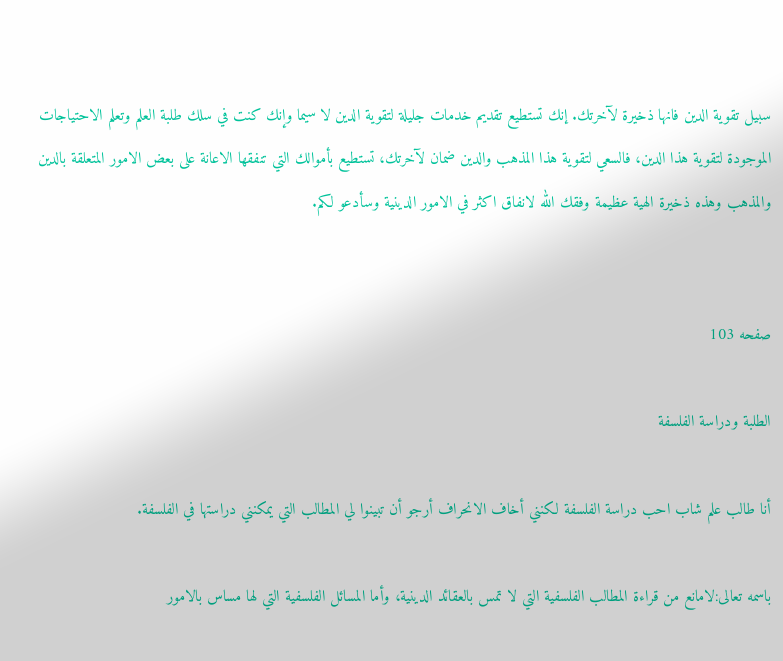سبيل تقوية الدين فانها ذخيرة لآخرتك. إنك تستطيع تقديم خدمات جليلة لتقوية الدين لا سيما وإنك كنت في سلك طلبة العلم وتعلم الاحتياجات الموجودة لتقوية هذا الدين، فالسعي لتقوية هذا المذهب والدين ضمان لآخرتك، تستطيع بأموالك التي تنفقها الاعانة على بعض الامور المتعلقة بالدين والمذهب وهذه ذخيرة الهية عظيمة وفقك الله لانفاق اكثر في الامور الدينية وسأدعو لكم.


صفحه 103

الطلبة ودراسة الفلسفة

أنا طالب علم شاب احب دراسة الفلسفة لكنني أخاف الانحراف أرجو أن تبينوا لي المطالب التي يمكنني دراستها في الفلسفة.

باسمه تعالى:لامانع من قراءة المطالب الفلسفية التي لا تمس بالعقائد الدينية، وأما المسائل الفلسفية التي لها مساس بالامور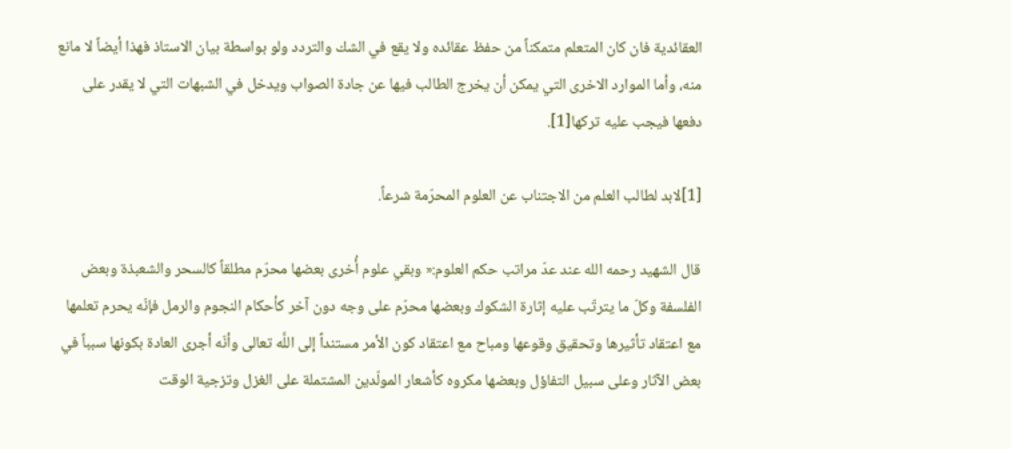العقائدية فان كان المتعلم متمكناً من حفظ عقائده ولا يقع في الشك والتردد ولو بواسطة بيان الاستاذ فهذا أيضاً لا مانع منه، وأما الموارد الاخرى التي يمكن أن يخرج الطالب فيها عن جادة الصواب ويدخل في الشبهات التي لا يقدر على دفعها فيجب عليه تركها[1].

[1]لابد لطالب العلم من الاجتناب عن العلوم المحرّمة شرعاً.

قال الشهيد رحمه الله عند عدّ مراتب حكم العلوم:« وبقي علوم أُخرى‌ بعضها محرّم مطلقاً كالسحر والشعبذة وبعض الفلسفة وكلّ ما يترتّب عليه إثارة الشكوك وبعضها محرّم على وجه دون آخر كأحكام النجوم والرمل فإنّه يحرم تعلمها مع اعتقاد تأثيرها وتحقيق وقوعها ومباح مع اعتقاد كون الأمر مستنداً إلى اللَّه تعالى وأنّه أجرى العادة بكونها سبباً في بعض الآثار وعلى سبيل التفاؤل وبعضها مكروه كأشعار المولّدين المشتملة على الغزل وتزجية الوقت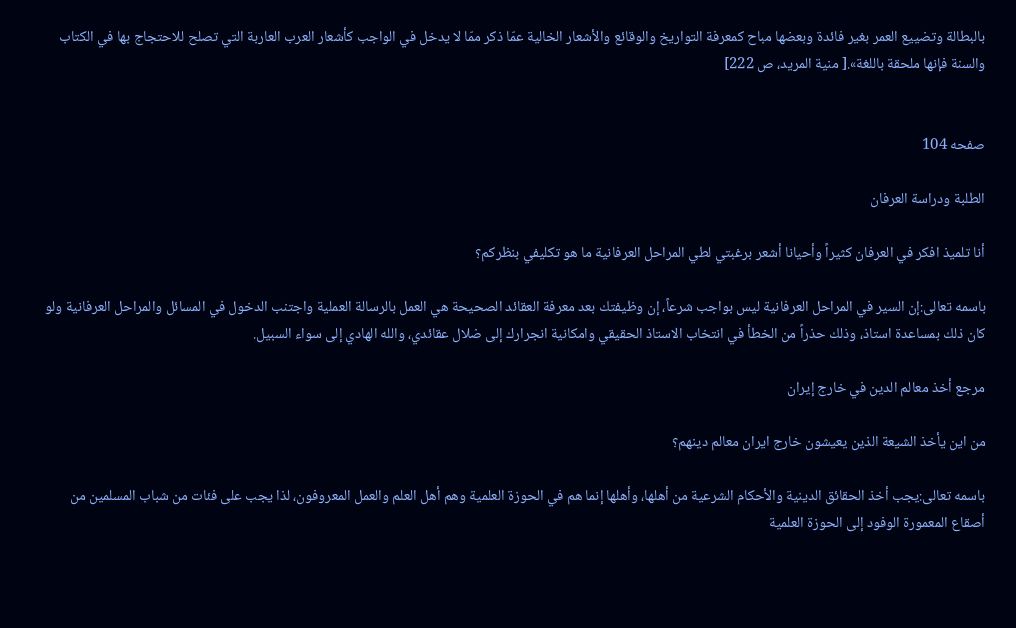بالبطالة وتضييع العمر بغير فائدة وبعضها مباح كمعرفة التواريخ والوقائع والأشعار الخالية عمّا ذكر ممّا لا يدخل في الواجب كأشعار العرب العاربة التي تصلح للاحتجاج بها في الكتاب والسنة فإنها ملحقة باللغة».[ منية المريد، ص 222]


صفحه 104

الطلبة ودراسة العرفان‌

أنا تلميذ افكر في العرفان كثيراً وأحيانا أشعر برغبتي لطي المراحل العرفانية ما هو تكليفي بنظركم؟

باسمه تعالى:إن السير في المراحل العرفانية ليس بواجب شرعاً، إن وظيفتك بعد معرفة العقائد الصحيحة هي العمل بالرسالة العملية واجتنب الدخول في المسائل والمراحل العرفانية ولو كان ذلك بمساعدة استاذ، وذلك حذراً من الخطأ في انتخاب الاستاذ الحقيقي وامكانية انجرارك إلى ضلال عقائدي، والله الهادي إلى سواء السبيل.

مرجع أخذ معالم الدين في خارج إيران‌

من اين يأخذ الشيعة الذين يعيشون خارج ايران معالم دينهم؟

باسمه تعالى:يجب أخذ الحقائق الدينية والأحكام الشرعية من أهلها، وأهلها إنما هم في الحوزة العلمية وهم أهل العلم والعمل المعروفون، لذا يجب على فئات من شباب المسلمين من أصقاع المعمورة الوفود إلى الحوزة العلمية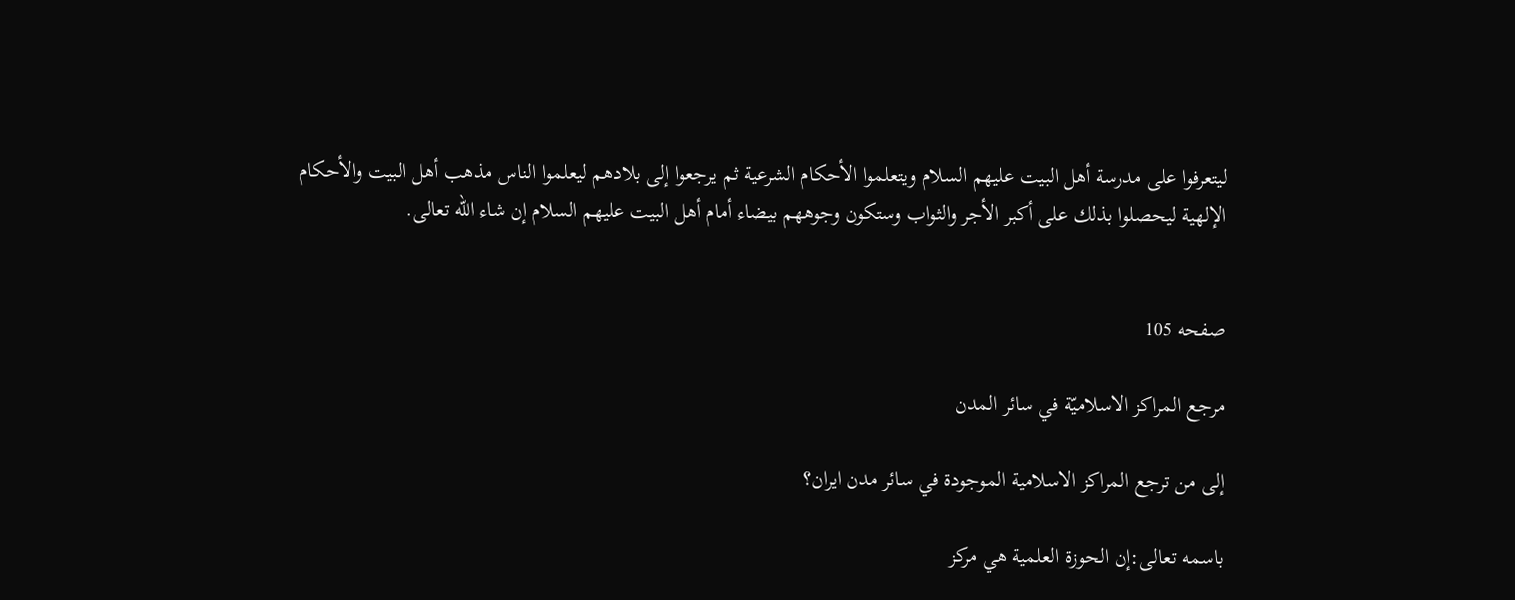ليتعرفوا على مدرسة أهل البيت عليهم السلام ويتعلموا الأحكام الشرعية ثم يرجعوا إلى بلادهم ليعلموا الناس مذهب أهل البيت والأحكام الإلهية ليحصلوا بذلك على أكبر الأجر والثواب وستكون وجوههم بيضاء أمام أهل البيت عليهم السلام إن شاء الله تعالى.


صفحه 105

مرجع المراكز الاسلاميّة في سائر المدن‌

إلى من ترجع المراكز الاسلامية الموجودة في سائر مدن ايران؟

باسمه تعالى:إن الحوزة العلمية هي مركز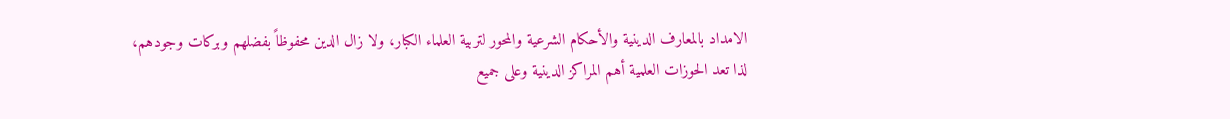الامداد بالمعارف الدينية والأحكام الشرعية والمحور لتربية العلماء الكبار، ولا زال الدين محفوظاً بفضلهم وبركات وجودهم، لذا تعد الحوزات العلمية أهم المراكز الدينية وعلى جميع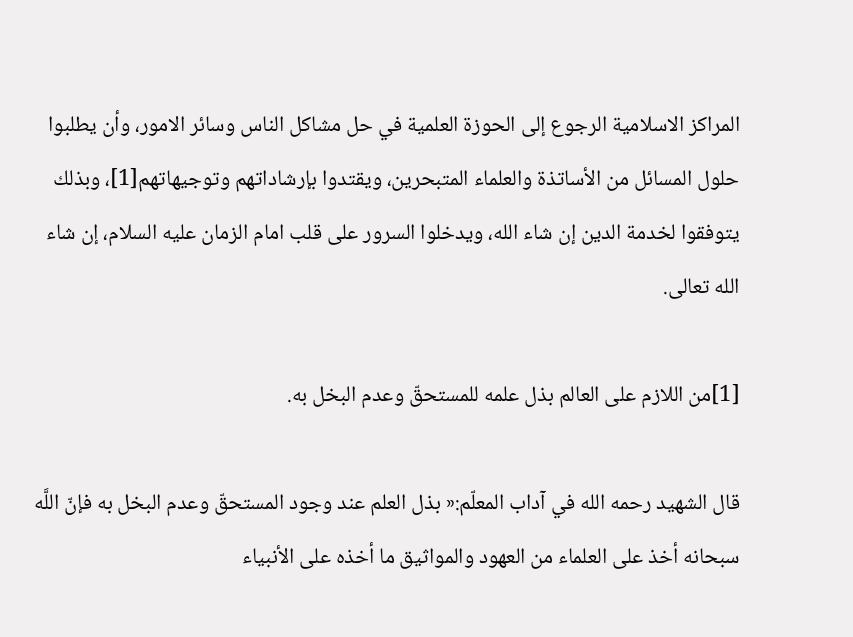المراكز الاسلامية الرجوع إلى الحوزة العلمية في حل مشاكل الناس وسائر الامور، وأن يطلبوا حلول المسائل من الأساتذة والعلماء المتبحرين، ويقتدوا بإرشاداتهم وتوجيهاتهم‌[1]، وبذلك يتوفقوا لخدمة الدين إن شاء الله، ويدخلوا السرور على قلب امام الزمان عليه السلام، إن شاء الله تعالى.

[1]من اللازم على العالم بذل علمه للمستحقّ وعدم البخل به.

قال الشهيد رحمه الله في آداب المعلّم:« بذل العلم عند وجود المستحقّ وعدم البخل به فإنّ اللَّه سبحانه أخذ على العلماء من العهود والمواثيق ما أخذه على الأنبياء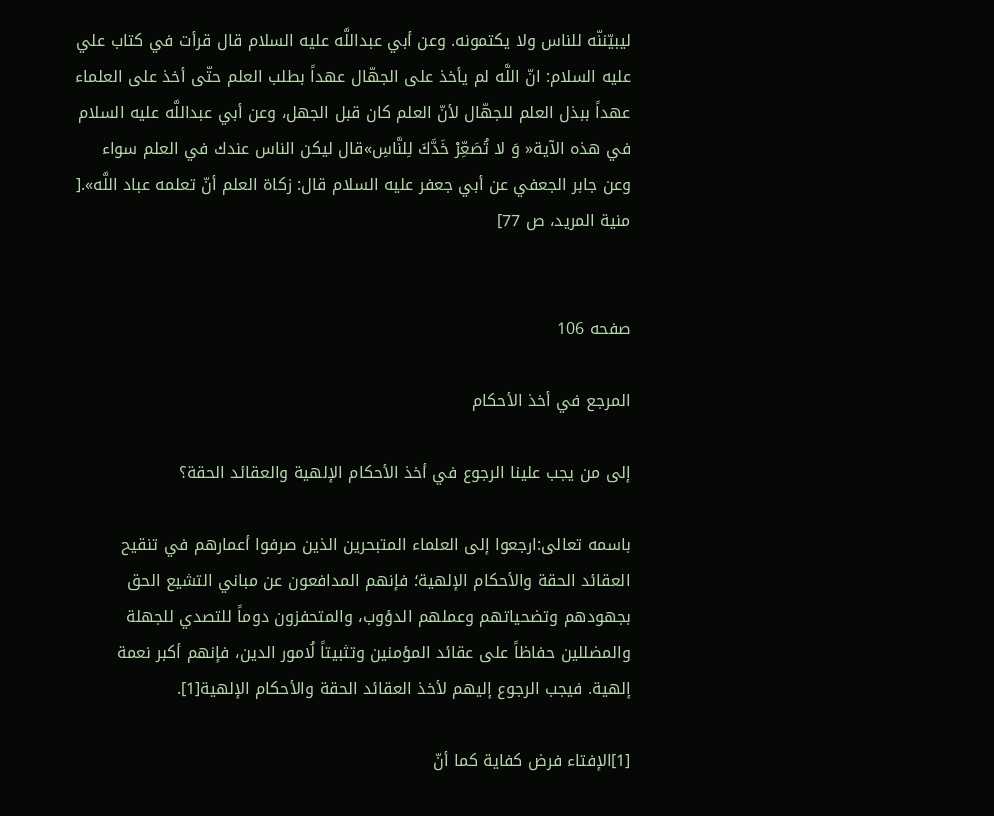ليبيّننّه للناس ولا يكتمونه. وعن أبي عبداللَّه عليه السلام قال قرأت في كتاب علي عليه السلام: انّ اللَّه لم يأخذ على الجهّال عهداً بطلب العلم حتّى أخذ على العلماء عهداً ببذل العلم للجهّال لأنّ العلم كان قبل الجهل، وعن أبي عبداللَّه عليه السلام في هذه الآية« وَ لا تُصَعِّرْ خَدَّكَ لِلنَّاسِ»قال ليكن الناس عندك في العلم سواء وعن جابر الجعفي عن أبي جعفر عليه السلام قال: زكاة العلم أنّ تعلمه عباد اللَّه».[ منية المريد، ص 77]


صفحه 106

المرجع في أخذ الأحكام‌

إلى من يجب علينا الرجوع في أخذ الأحكام الإلهية والعقائد الحقة؟

باسمه تعالى:ارجعوا إلى العلماء المتبحرين الذين صرفوا أعمارهم في تنقيح العقائد الحقة والأحكام الإلهية؛ فإنهم المدافعون عن مباني التشيع الحق بجهودهم وتضحياتهم وعملهم الدؤوب، والمتحفزون دوماً للتصدي للجهلة والمضللين حفاظاً على عقائد المؤمنين وتثبيتاً لُامور الدين، فإنهم أكبر نعمة إلهية. فيجب الرجوع إليهم لأخذ العقائد الحقة والأحكام الإلهية[1].

[1]الإفتاء فرض كفاية كما أنّ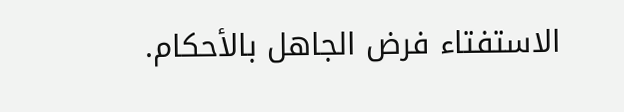الاستفتاء فرض الجاهل بالأحكام.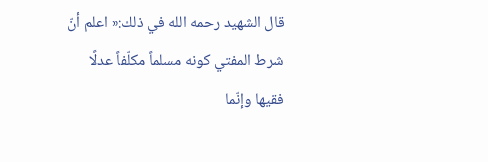قال الشهيد رحمه الله في ذلك:« اعلم أنّ شرط المفتي كونه مسلماً مكلّفاً عدلًا فقيها وإنّما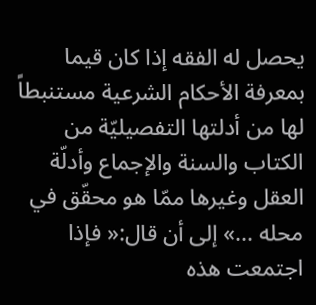يحصل له الفقه إذا كان قيما بمعرفة الأحكام الشرعية مستنبطاً لها من أدلتها التفصيليّة من الكتاب والسنة والإجماع وأدلّة العقل وغيرها ممّا هو محقّق في محله ...» إلى أن قال:« فإذا اجتمعت هذه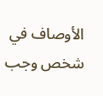الأوصاف في شخص وجب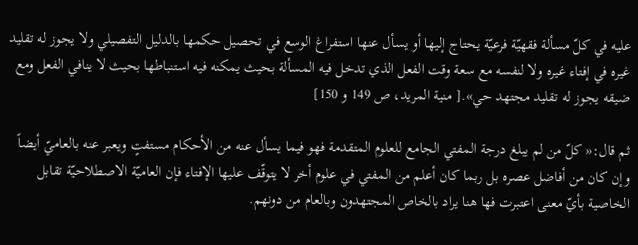عليه في كلّ مسألة فقهيّة فرعيّة يحتاج إليها أو يسأل عنها استفراغ الوسع في تحصيل حكمها بالدليل التفصيلي ولا يجوز له تقليد غيره في إفتاء غيره ولا لنفسه مع سعة وقت الفعل الذي تدخل فيه المسألة بحيث يمكنه فيه استنباطها بحيث لا ينافي الفعل ومع ضيقه يجوز له تقليد مجتهد حي».[ منية المريد، ص 149 و 150]

ثم قال:« كلّ من لم يبلغ درجة المفتي الجامع للعلوم المتقدمة فهو فيما يسأل عنه من الأحكام مستفتٍ ويعبر عنه بالعاميّ أيضاً وإن كان من أفاضل عصره بل ربما كان أعلم من المفتي في علوم أخر لا يتوقّف عليها الإفتاء فإن العاميّة الاصطلاحيّة تقابل الخاصية بأيّ معنى اعتبرت فها هنا يراد بالخاص المجتهدون وبالعام من دونهم.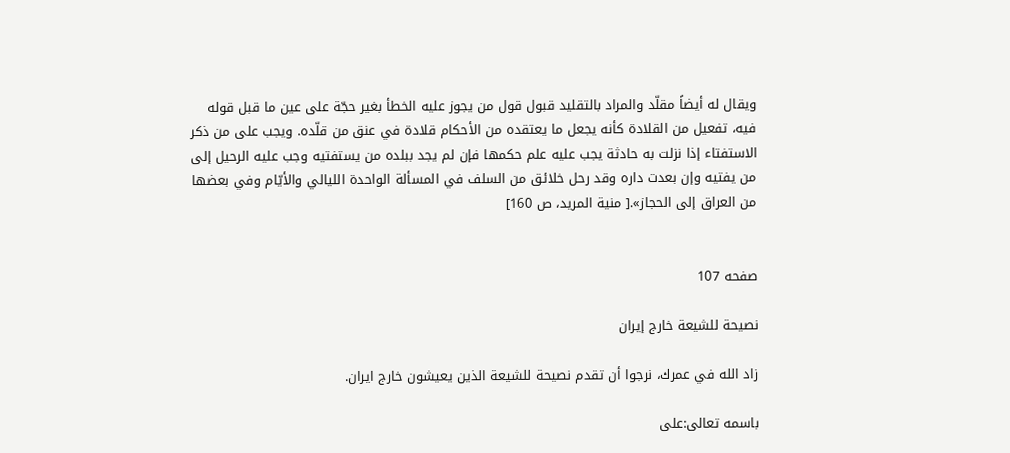ويقال له أيضاً مقلّد والمراد بالتقليد قبول قول من يجوز عليه الخطأ بغير حجّة على عين ما قبل قوله فيه، تفعيل من القلادة كأنه يجعل ما يعتقده من الأحكام قلادة في عنق من قلّده. ويجب على من ذكر الاستفتاء إذا نزلت به حادثة يجب عليه علم حكمها فإن لم يجد ببلده من يستفتيه وجب عليه الرحيل إلى من يفتيه وإن بعدت داره وقد رحل خلائق من السلف في المسألة الواحدة الليالي والأيّام وفي بعضها من العراق إلى الحجاز».[ منية المريد، ص 160]


صفحه 107

نصيحة للشيعة خارج إيران‌

زاد الله في عمرك، نرجوا أن تقدم نصيحة للشيعة الذين يعيشون خارج ايران.

باسمه تعالى:على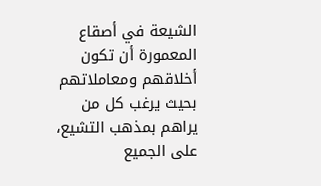الشيعة في أصقاع المعمورة أن تكون أخلاقهم ومعاملاتهم بحيث يرغب كل من يراهم بمذهب التشيع، على الجميع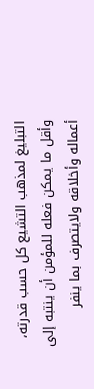التبليغ لمذهب التشيع كل حسب قدرته، وأقل ما يمكن فعله للمؤمن أن ينتبه إلى أعماله وأخلاقه ولايتصرف بما ينفر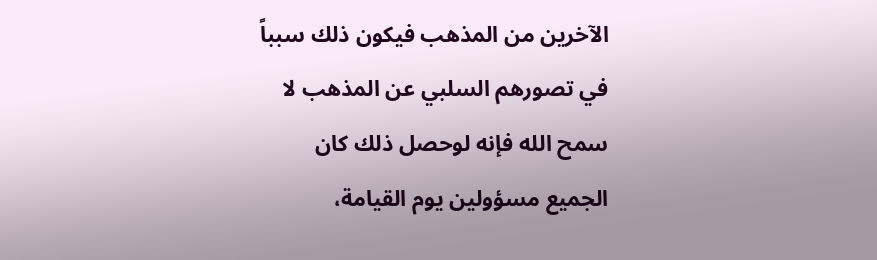الآخرين من المذهب فيكون ذلك سبباً في تصورهم السلبي عن المذهب لا سمح الله فإنه لوحصل ذلك كان الجميع مسؤولين يوم القيامة،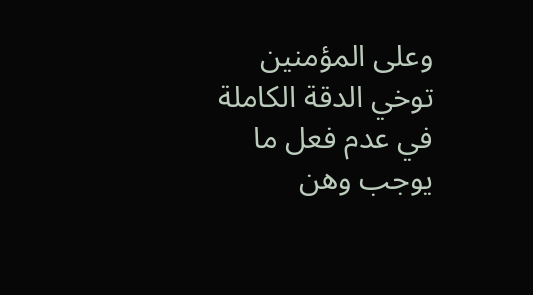وعلى المؤمنين توخي الدقة الكاملة في عدم فعل ما يوجب وهن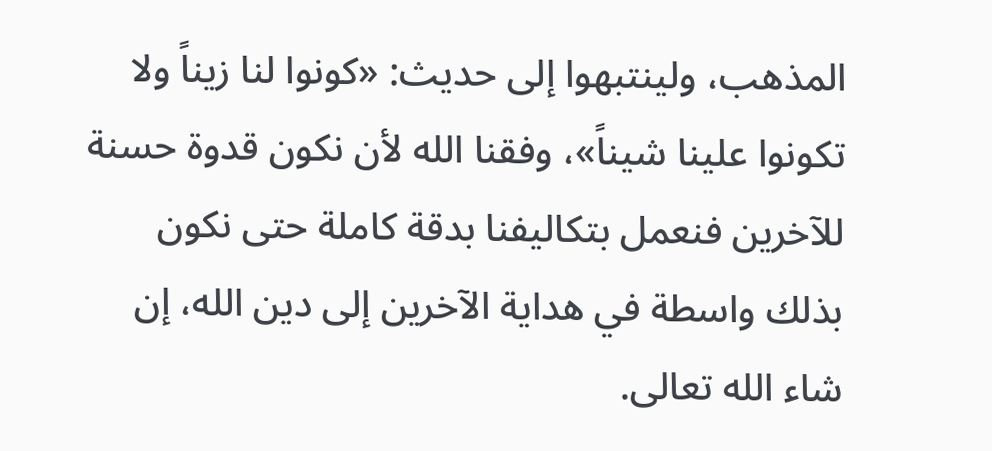المذهب، ولينتبهوا إلى حديث: «كونوا لنا زيناً ولا تكونوا علينا شيناً»، وفقنا الله لأن نكون قدوة حسنة للآخرين فنعمل بتكاليفنا بدقة كاملة حتى نكون بذلك واسطة في هداية الآخرين إلى دين الله، إن شاء الله تعالى.